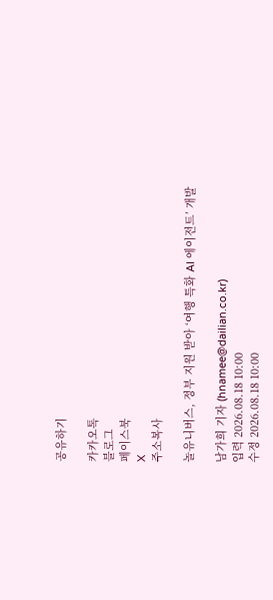공유하기

카카오톡
블로그
페이스북
X
주소복사

놀유니버스, 정부 지원 받아 ‘여행 특화 AI 에이전트’ 개발

남가희 기자 (hnamee@dailian.co.kr)
입력 2026.08.18 10:00
수정 2026.08.18 10:00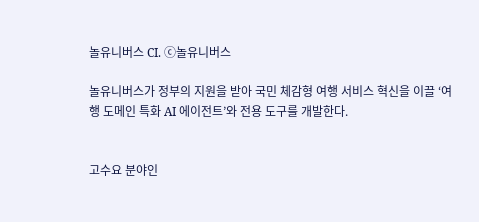놀유니버스 CI. ⓒ놀유니버스

놀유니버스가 정부의 지원을 받아 국민 체감형 여행 서비스 혁신을 이끌 ‘여행 도메인 특화 AI 에이전트’와 전용 도구를 개발한다.


고수요 분야인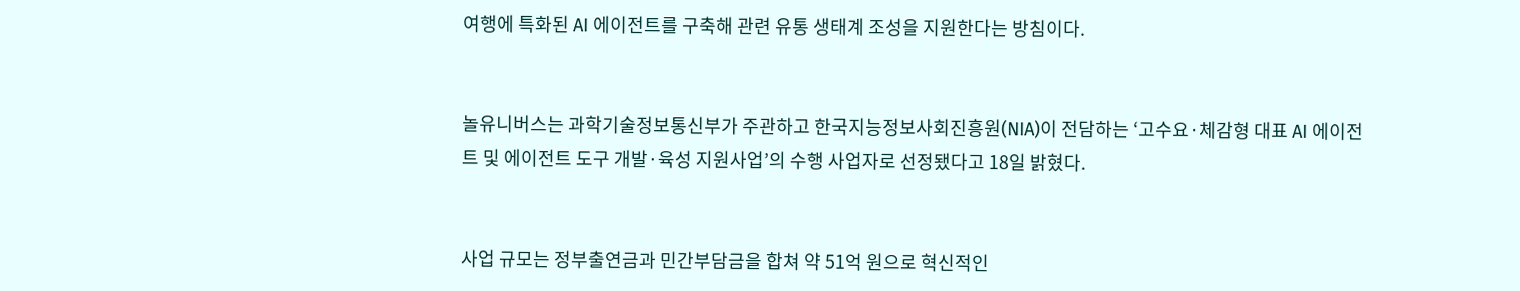여행에 특화된 AI 에이전트를 구축해 관련 유통 생태계 조성을 지원한다는 방침이다.


놀유니버스는 과학기술정보통신부가 주관하고 한국지능정보사회진흥원(NIA)이 전담하는 ‘고수요·체감형 대표 AI 에이전트 및 에이전트 도구 개발·육성 지원사업’의 수행 사업자로 선정됐다고 18일 밝혔다.


사업 규모는 정부출연금과 민간부담금을 합쳐 약 51억 원으로 혁신적인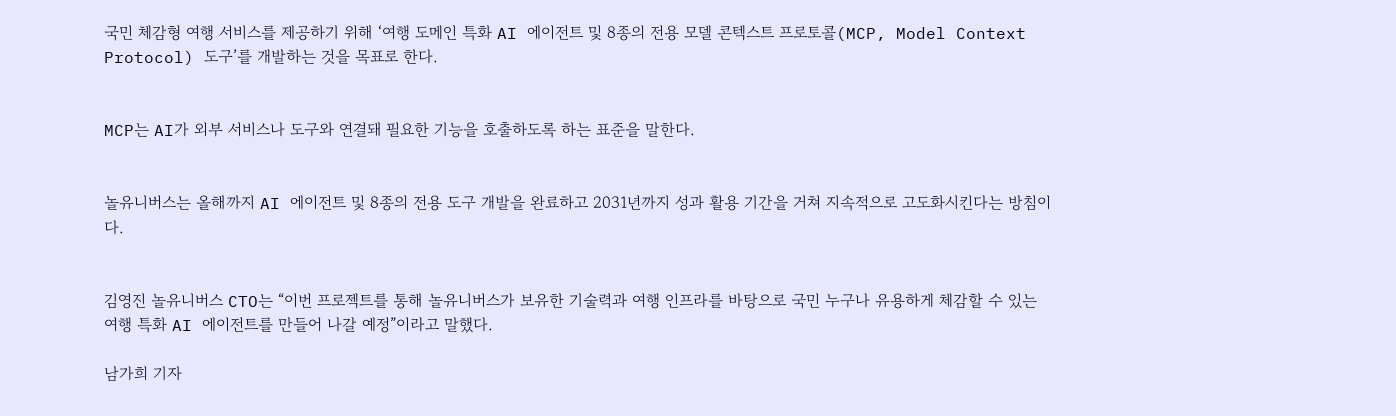국민 체감형 여행 서비스를 제공하기 위해 ‘여행 도메인 특화 AI 에이전트 및 8종의 전용 모델 콘텍스트 프로토콜(MCP, Model Context Protocol) 도구’를 개발하는 것을 목표로 한다.


MCP는 AI가 외부 서비스나 도구와 연결돼 필요한 기능을 호출하도록 하는 표준을 말한다.


놀유니버스는 올해까지 AI 에이전트 및 8종의 전용 도구 개발을 완료하고 2031년까지 성과 활용 기간을 거쳐 지속적으로 고도화시킨다는 방침이다.


김영진 놀유니버스 CTO는 “이번 프로젝트를 통해 놀유니버스가 보유한 기술력과 여행 인프라를 바탕으로 국민 누구나 유용하게 체감할 수 있는 여행 특화 AI 에이전트를 만들어 나갈 예정”이라고 말했다.

남가희 기자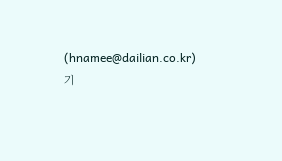(hnamee@dailian.co.kr)
기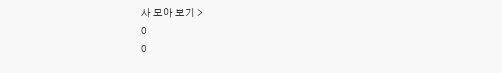사 모아 보기 >
0
0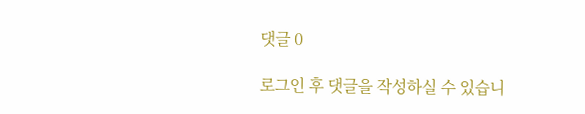댓글 0

로그인 후 댓글을 작성하실 수 있습니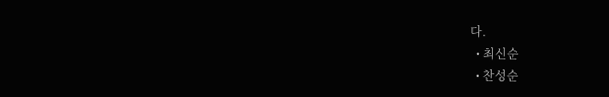다.
  • 최신순
  • 찬성순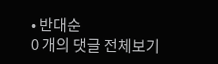• 반대순
0 개의 댓글 전체보기